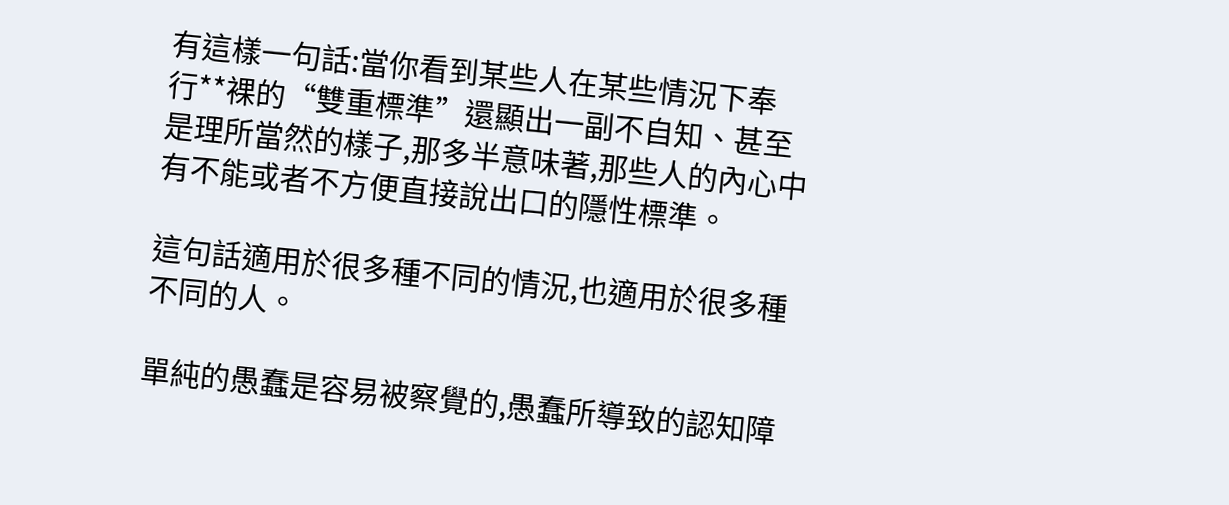有這樣一句話:當你看到某些人在某些情況下奉行**裸的“雙重標準”還顯出一副不自知、甚至是理所當然的樣子,那多半意味著,那些人的內心中有不能或者不方便直接說出口的隱性標準。

這句話適用於很多種不同的情況,也適用於很多種不同的人。

單純的愚蠢是容易被察覺的,愚蠢所導致的認知障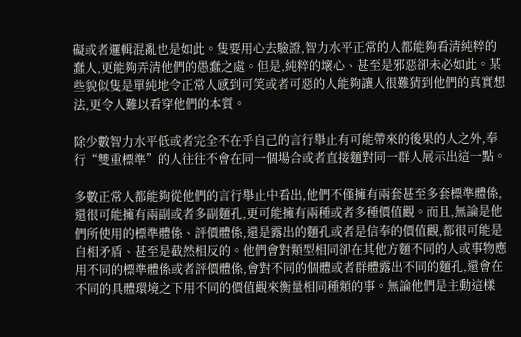礙或者邏輯混亂也是如此。隻要用心去驗證,智力水平正常的人都能夠看清純粹的蠢人,更能夠弄清他們的愚蠢之處。但是,純粹的壞心、甚至是邪惡卻未必如此。某些貌似隻是單純地令正常人感到可笑或者可惡的人能夠讓人很難猜到他們的真實想法,更令人難以看穿他們的本質。

除少數智力水平低或者完全不在乎自己的言行舉止有可能帶來的後果的人之外,奉行“雙重標準”的人往往不會在同一個場合或者直接麵對同一群人展示出這一點。

多數正常人都能夠從他們的言行舉止中看出,他們不僅擁有兩套甚至多套標準體係,還很可能擁有兩副或者多副麵孔,更可能擁有兩種或者多種價值觀。而且,無論是他們所使用的標準體係、評價體係,還是露出的麵孔或者是信奉的價值觀,都很可能是自相矛盾、甚至是截然相反的。他們會對類型相同卻在其他方麵不同的人或事物應用不同的標準體係或者評價體係,會對不同的個體或者群體露出不同的麵孔,還會在不同的具體環境之下用不同的價值觀來衡量相同種類的事。無論他們是主動這樣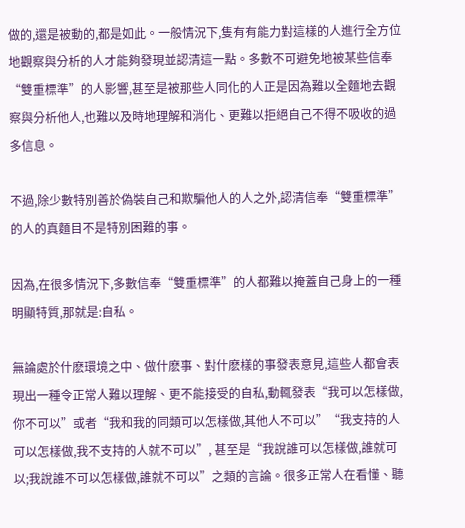做的,還是被動的,都是如此。一般情況下,隻有有能力對這樣的人進行全方位地觀察與分析的人才能夠發現並認清這一點。多數不可避免地被某些信奉“雙重標準”的人影響,甚至是被那些人同化的人正是因為難以全麵地去觀察與分析他人,也難以及時地理解和消化、更難以拒絕自己不得不吸收的過多信息。

不過,除少數特別善於偽裝自己和欺騙他人的人之外,認清信奉“雙重標準”的人的真麵目不是特別困難的事。

因為,在很多情況下,多數信奉“雙重標準”的人都難以掩蓋自己身上的一種明顯特質,那就是:自私。

無論處於什麽環境之中、做什麽事、對什麽樣的事發表意見,這些人都會表現出一種令正常人難以理解、更不能接受的自私,動輒發表“我可以怎樣做,你不可以”或者“我和我的同類可以怎樣做,其他人不可以”“我支持的人可以怎樣做,我不支持的人就不可以”, 甚至是“我說誰可以怎樣做,誰就可以;我說誰不可以怎樣做,誰就不可以”之類的言論。很多正常人在看懂、聽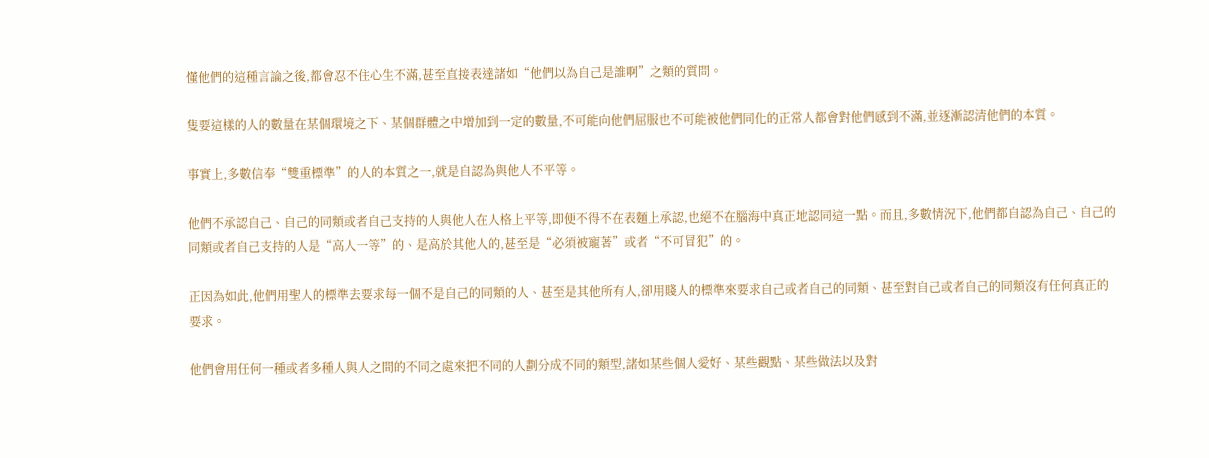懂他們的這種言論之後,都會忍不住心生不滿,甚至直接表達諸如“他們以為自己是誰啊”之類的質問。

隻要這樣的人的數量在某個環境之下、某個群體之中增加到一定的數量,不可能向他們屈服也不可能被他們同化的正常人都會對他們感到不滿,並逐漸認清他們的本質。

事實上,多數信奉“雙重標準”的人的本質之一,就是自認為與他人不平等。

他們不承認自己、自己的同類或者自己支持的人與他人在人格上平等,即便不得不在表麵上承認,也絕不在腦海中真正地認同這一點。而且,多數情況下,他們都自認為自己、自己的同類或者自己支持的人是“高人一等”的、是高於其他人的,甚至是“必須被寵著”或者“不可冒犯”的。

正因為如此,他們用聖人的標準去要求每一個不是自己的同類的人、甚至是其他所有人,卻用賤人的標準來要求自己或者自己的同類、甚至對自己或者自己的同類沒有任何真正的要求。

他們會用任何一種或者多種人與人之間的不同之處來把不同的人劃分成不同的類型,諸如某些個人愛好、某些觀點、某些做法以及對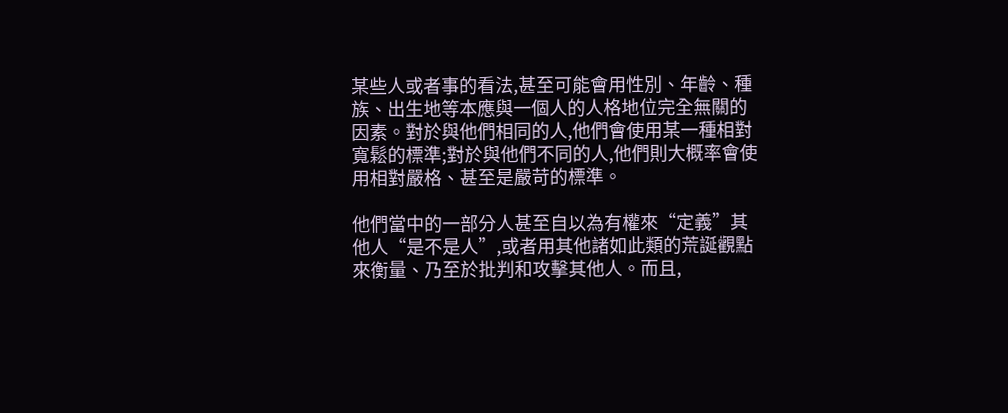某些人或者事的看法,甚至可能會用性別、年齡、種族、出生地等本應與一個人的人格地位完全無關的因素。對於與他們相同的人,他們會使用某一種相對寬鬆的標準;對於與他們不同的人,他們則大概率會使用相對嚴格、甚至是嚴苛的標準。

他們當中的一部分人甚至自以為有權來“定義”其他人“是不是人”,或者用其他諸如此類的荒誕觀點來衡量、乃至於批判和攻擊其他人。而且,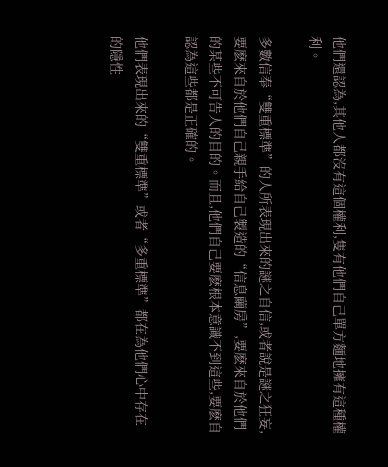他們還認為,其他人都沒有這個權利,隻有他們自己單方麵地擁有這種權利。

多數信奉“雙重標準”的人所表現出來的謎之自信,或者說是謎之狂妄,要麽來自於他們自己親手給自己製造的“信息繭房”,要麽來自於他們的某些不可告人的目的。而且,他們自己要麽根本意識不到這些,要麽自認為這些都是正確的。

他們表現出來的“雙重標準”或者“多重標準”都在為他們心中存在的隱性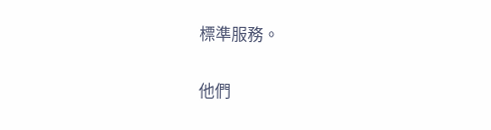標準服務。

他們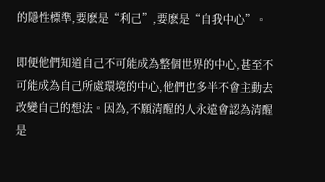的隱性標準,要麽是“利己”,要麽是“自我中心”。

即便他們知道自己不可能成為整個世界的中心,甚至不可能成為自己所處環境的中心,他們也多半不會主動去改變自己的想法。因為,不願清醒的人永遠會認為清醒是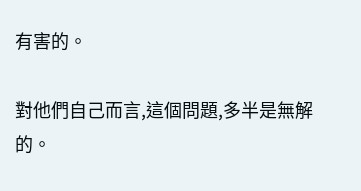有害的。

對他們自己而言,這個問題,多半是無解的。